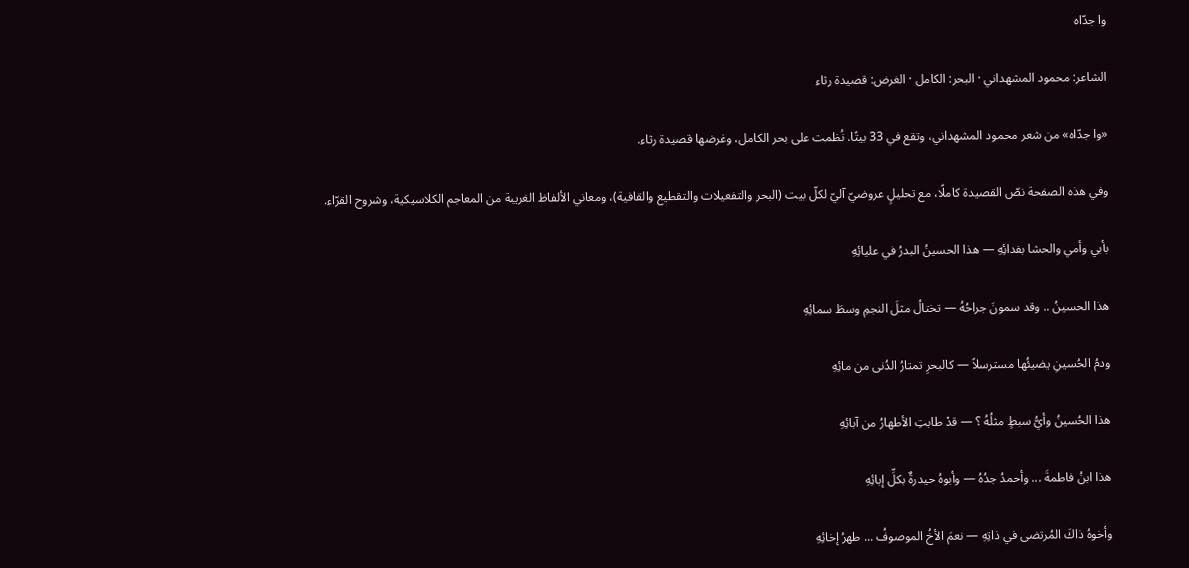وا جدّاه

الشاعر: محمود المشهداني · البحر: الكامل · الغرض: قصيدة رثاء

«وا جدّاه» من شعر محمود المشهداني، وتقع في 33 بيتًا. نُظمت على بحر الكامل، وغرضها قصيدة رثاء.

وفي هذه الصفحة نصّ القصيدة كاملًا، مع تحليلٍ عروضيّ آليّ لكلّ بيت (البحر والتفعيلات والتقطيع والقافية)، ومعاني الألفاظ الغريبة من المعاجم الكلاسيكية، وشروح القرّاء.

بأبي وأمي والحشا بفدائِهِ — هذا الحسينُ البدرُ في عليائِهِ

هذا الحسينُ .. وقد سمونَ جراحُهُ — تختالُ مثلَ النجمِ وسطَ سمائِهِ

ودمُ الحُسينِ يضيئُها مسترسلاً — كالبحرِ تمتارُ الدُنى من مائِهِ

هذا الحُسينُ وأيُّ سبطٍ مثلُهُ ؟ — قدْ طابتِ الأطهارُ من آبائِهِ

هذا ابنُ فاطمةَ ... وأحمدُ جدُهُ — وأبوهُ حيدرةٌ بكلِّ إبائِهِ

وأخوهُ ذاكَ المُرتضى في ذاتِهِ — نعمَ الأخُ الموصوفُ ... طهرُ إخائِهِ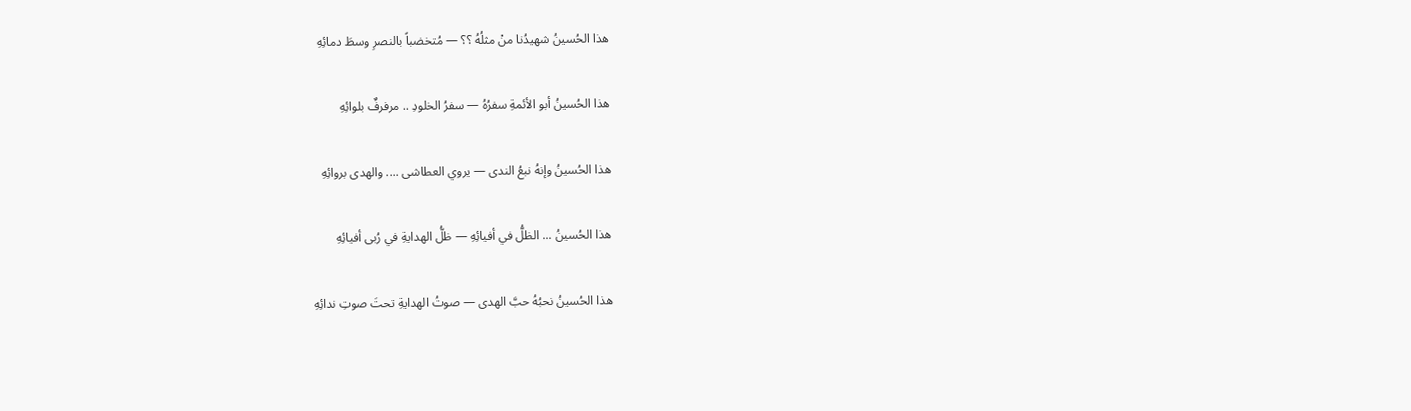هذا الحُسينُ شهيدُنا منْ مثلُهُ ؟؟ — مُتخضباً بالنصرِ وسطَ دمائِهِ

هذا الحُسينُ أبو الأئمةِ سفرُهُ — سفرُ الخلودِ .. مرفرفٌ بلوائِهِ

هذا الحُسينُ وإنهُ نبعُ الندى — يروي العطاشى .... والهدى بروائِهِ

هذا الحُسينُ ... الظلُّ في أفيائِهِ — ظلُّ الهدايةِ في رُبى أفيائِهِ

هذا الحُسينُ نحبُهُ حبَّ الهدى — صوتُ الهدايةِ تحتَ صوتِ ندائِهِ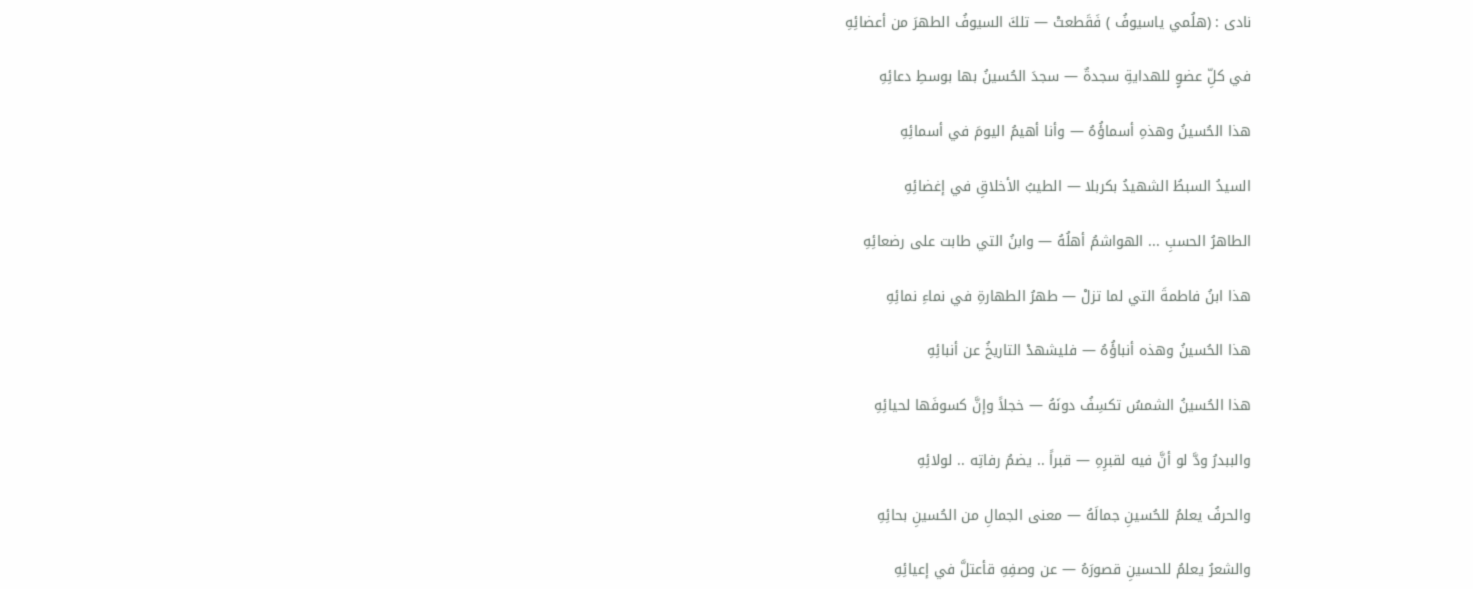نادى : (هلُمي ياسيوفُ ) فَقَطعتْ — تلكَ السيوفُ الطهرَ من أعضائِهِ

في كلِّ عضوٍ للهدايةِ سجدةٌ — سجدَ الحُسينُ بها بوسطِ دعائِهِ

هذا الحُسينُ وهذهِ أسماؤُهُ — وأنا أهيمُ اليومَ في أسمائِهِ

السيدُ السبطُ الشهيدُ بكربلا — الطيبُ الأخلاقِ في إغضائِهِ

الطاهرُ الحسبِ ... الهواشمُ أهلُهُ — وابنُ التي طابت على رضعائِهِ

هذا ابنُ فاطمةَ التي لما تزلْ — طهرُ الطهارةِ في نماءِ نمائِهِ

هذا الحُسينُ وهذه أنباؤُهُ — فليشهدْ التاريخُ عن أنبائِهِ

هذا الحُسينُ الشمسُ تكسِفُ دونَهُ — خجلاً وإنَّ كسوفَها لحيائِهِ

والببدرُ ودَّ لو أنَّ فيه لقبرِهِ — قبراً .. يضمُ رفاتِه .. لولائِهِ

والحرفُ يعلمُ للحُسينِ جمالَهُ — معنى الجمالِ من الحُسينِ بحائِهِ

والشعرُ يعلمُ للحسينِ قصورَهُ — عن وصفِهِ قأعتلَّ في إعيائِهِ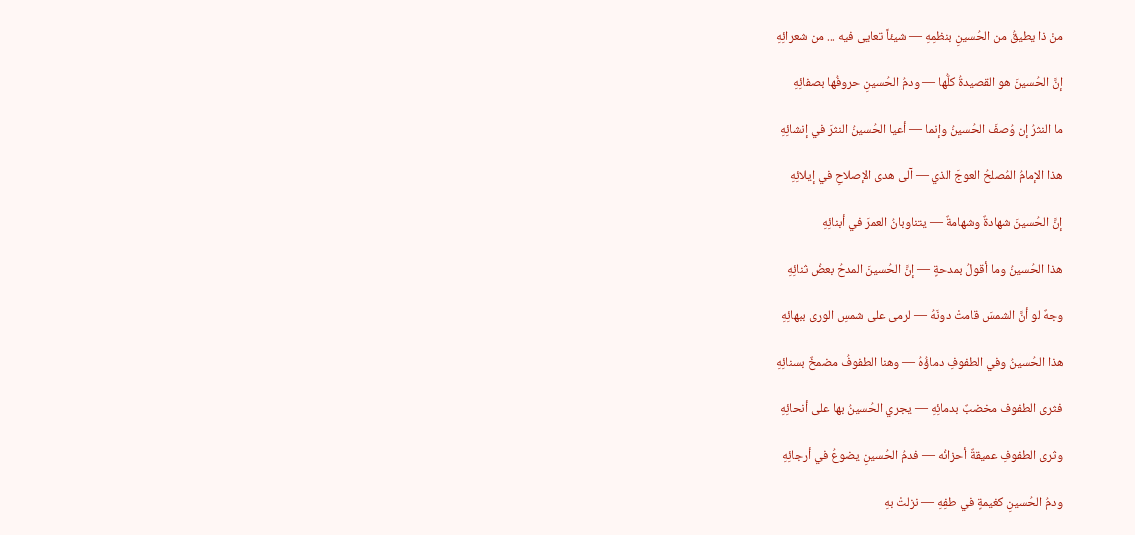منْ ذا يطيقُ من الحُسينِ بنظمِهِ — شيئاً تعايى فيه ... من شعرائِهِ

إنَّ الحُسينَ هو القصيدةُ كلُّها — ودمُ الحُسينِ حروفُها بصفائِهِ

ما النثرُ إن وُصفَ الحُسينُ وإنما — أعيا الحُسينُ النثرَ في إنشائِهِ

هذا الإمامُ المُصلحُ العوجَ الذي — آلى هدى الإصلاحِ في إيلائِهِ

إنَّ الحُسينَ شهادةٌ وشهامةٌ — يتناوبانُ العمرَ في أبنائِهِ

هذا الحُسينُ وما أقولُ بمدحةٍ — إنَّ الحُسينَ المدحُ بعضُ ثنائِهِ

وجهٌ لو أنَّ الشمسَ قامتْ دونَهُ — لرمى على شمسِ الورى ببهائِهِ

هذا الحُسينُ وفي الطفوفِ دماؤُهُ — وهنا الطفوفُ مضمخٌ بسنائِهِ

فثرى الطفوف مخضبٌ بدمائِهِ — يجري الحُسينُ بها على أنحائِهِ

وثرى الطفوفِ عميقةٌ أحزانُه — فدمُ الحُسينِ يضوعُ في أرجائِهِ

ودمُ الحُسينِ كغيمةٍ في طفِهِ — نزلتْ بهِ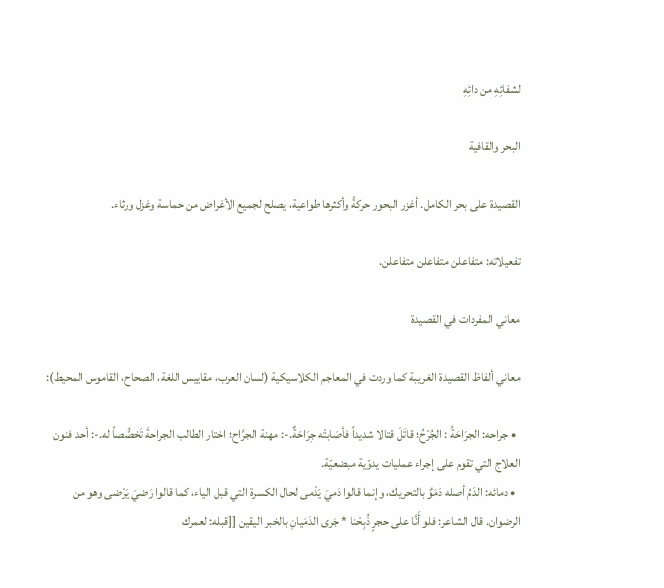لشفائِهِ من دائِهِ

البحر والقافية

القصيدة على بحر الكامل. أغزر البحور حركةً وأكثرها طواعية، يصلح لجميع الأغراض من حماسة وغزل ورثاء.

تفعيلاته: متفاعلن متفاعلن متفاعلن.

معاني المفردات في القصيدة

معاني ألفاظ القصيدة الغريبة كما وردت في المعاجم الكلاسيكية (لسان العرب، مقاييس اللغة، الصحاح، القاموس المحيط):

  • جراحه: الجرَاحَةُ : الجُرْحُ؛ قاتَلَ قتالا شديداً فأصَابتْه جِرَاحَةٌ.-: مهنة الجرَّاح؛ اختار الطالب الجراحةَ تَخصُّصاً له.-: أحد فنون العلاج التي تقوم على إجراء عمليات يدوّية مبضعيّة.
  • دمائه: الدَمُ أصله دَمَوٌ بالتحريك، وإنما قالوا دَميَ يَدْمى لحال الكسرة التي قبل الياء، كما قالوا رَضيَ يَرْضى وهو من الرضوان. قال الشاعر: فلو أَنَّا على حجرٍ ذُبِحْنا * جَرى الدَمَيانِ بالخبر اليقين [[قبله: لعمرك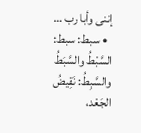إننى وأبا رب …
  • سبط: سبط: السَّبْطُ والسَّبَطُ والسَّبِطُ: نَقِيضُ الجَعْد،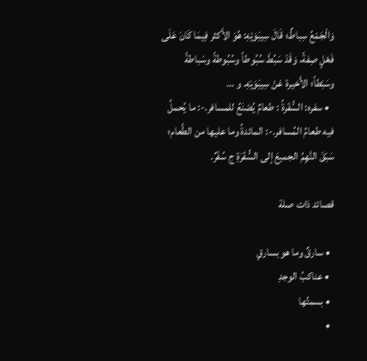وَالْجَمْعُ سِباطٌ؛ قَالَ سِيبَوَيْهِ: هُوَ الأَكثر فِيمَا كَانَ عَلَى فَعْلٍ صِفةً، وَقَدْ سَبُطَ سُبُوطاً وسُبُوطةً وسَباطةً وسَبْطاً؛ الأَخيرة عَنْ سِيبَوَيْهِ. و …
  • سفره: السُّفْرةُ : طعامٌ يُصْنَعُ للمسافر.-: ما يُحملُ فيه طعامُ المُسافر.-: المائدةُ وما عليها من الطَّعام؛ سَبَقَ النَّهِمُ الجميعَ إلى السُّفْرَةِ ج سُفَرٌ.

قصائد ذات صلة

  • سارقٌ وما هو بسارقٍ
  • عناكبُ الوجدِ
  • بسمتُها
  •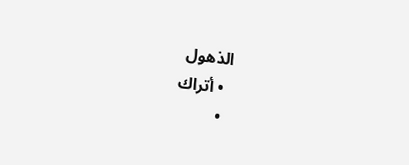الذهول
  • أتراك
  •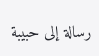رسالة إلى حبيبة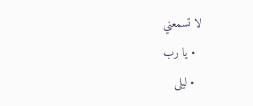لا تسمعني
  • يا رب
  • ليلى